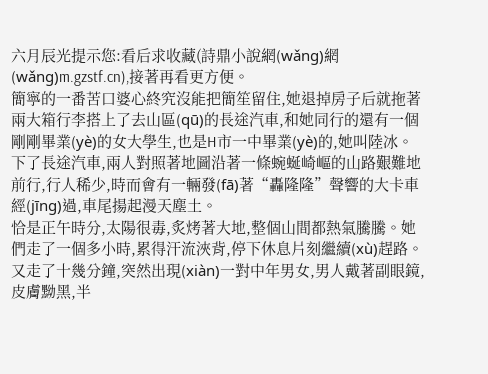六月辰光提示您:看后求收藏(詩鼎小說網(wǎng)網(wǎng)m.gzstf.cn),接著再看更方便。
簡寧的一番苦口婆心終究沒能把簡笙留住,她退掉房子后就拖著兩大箱行李搭上了去山區(qū)的長途汽車,和她同行的還有一個剛剛畢業(yè)的女大學生,也是H市一中畢業(yè)的,她叫陸冰。
下了長途汽車,兩人對照著地圖沿著一條蜿蜒崎嶇的山路艱難地前行,行人稀少,時而會有一輛發(fā)著“轟隆隆”聲響的大卡車經(jīng)過,車尾揚起漫天塵土。
恰是正午時分,太陽很毒,炙烤著大地,整個山間都熱氣騰騰。她們走了一個多小時,累得汗流浹背,停下休息片刻繼續(xù)趕路。又走了十幾分鐘,突然出現(xiàn)一對中年男女,男人戴著副眼鏡,皮膚黝黑,半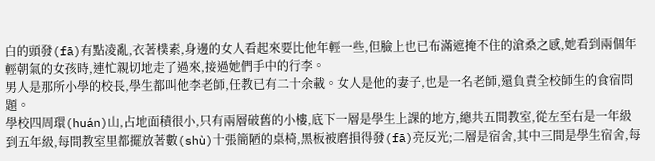白的頭發(fā)有點凌亂,衣著樸素,身邊的女人看起來要比他年輕一些,但臉上也已布滿遮掩不住的滄桑之感,她看到兩個年輕朝氣的女孩時,連忙親切地走了過來,接過她們手中的行李。
男人是那所小學的校長,學生都叫他李老師,任教已有二十余載。女人是他的妻子,也是一名老師,還負責全校師生的食宿問題。
學校四周環(huán)山,占地面積很小,只有兩層破舊的小樓,底下一層是學生上課的地方,總共五間教室,從左至右是一年級到五年級,每間教室里都擺放著數(shù)十張簡陋的桌椅,黑板被磨損得發(fā)亮反光;二層是宿舍,其中三間是學生宿舍,每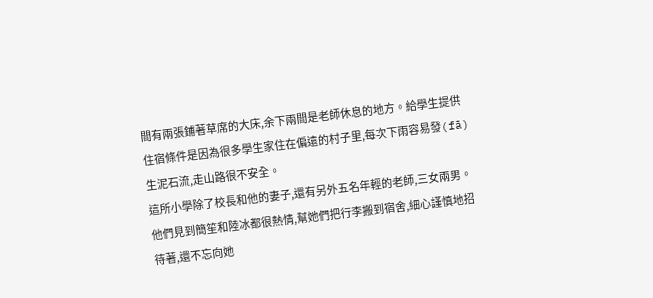間有兩張鋪著草席的大床,余下兩間是老師休息的地方。給學生提供住宿條件是因為很多學生家住在偏遠的村子里,每次下雨容易發(fā)生泥石流,走山路很不安全。
這所小學除了校長和他的妻子,還有另外五名年輕的老師,三女兩男。他們見到簡笙和陸冰都很熱情,幫她們把行李搬到宿舍,細心謹慎地招待著,還不忘向她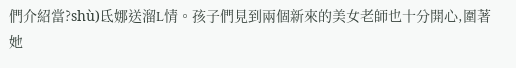們介紹當?shù)氐娜送溜L情。孩子們見到兩個新來的美女老師也十分開心,圍著她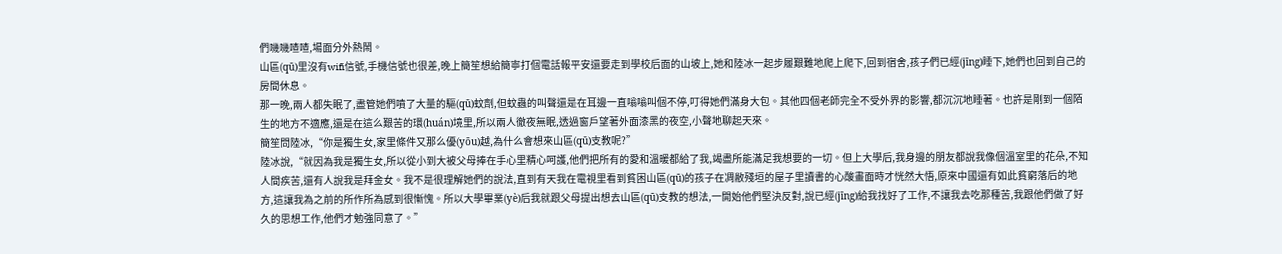們嘰嘰喳喳,場面分外熱鬧。
山區(qū)里沒有wifi信號,手機信號也很差,晚上簡笙想給簡寧打個電話報平安還要走到學校后面的山坡上,她和陸冰一起步履艱難地爬上爬下,回到宿舍,孩子們已經(jīng)睡下,她們也回到自己的房間休息。
那一晚,兩人都失眠了,盡管她們噴了大量的驅(qū)蚊劑,但蚊蟲的叫聲還是在耳邊一直嗡嗡叫個不停,叮得她們滿身大包。其他四個老師完全不受外界的影響,都沉沉地睡著。也許是剛到一個陌生的地方不適應,還是在這么艱苦的環(huán)境里,所以兩人徹夜無眠,透過窗戶望著外面漆黑的夜空,小聲地聊起天來。
簡笙問陸冰,“你是獨生女,家里條件又那么優(yōu)越,為什么會想來山區(qū)支教呢?”
陸冰說,“就因為我是獨生女,所以從小到大被父母捧在手心里精心呵護,他們把所有的愛和溫暖都給了我,竭盡所能滿足我想要的一切。但上大學后,我身邊的朋友都說我像個溫室里的花朵,不知人間疾苦,還有人說我是拜金女。我不是很理解她們的說法,直到有天我在電視里看到貧困山區(qū)的孩子在凋敝殘垣的屋子里讀書的心酸畫面時才恍然大悟,原來中國還有如此貧窮落后的地方,這讓我為之前的所作所為感到很慚愧。所以大學畢業(yè)后我就跟父母提出想去山區(qū)支教的想法,一開始他們堅決反對,說已經(jīng)給我找好了工作,不讓我去吃那種苦,我跟他們做了好久的思想工作,他們才勉強同意了。”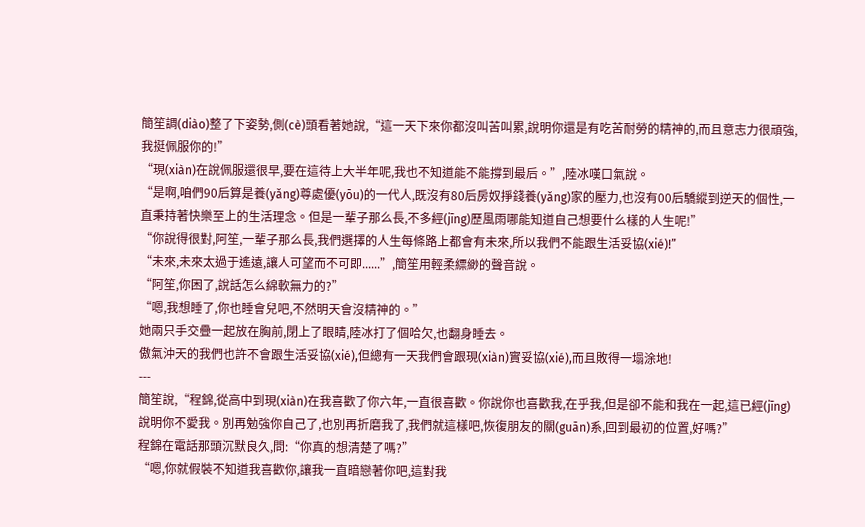簡笙調(diào)整了下姿勢,側(cè)頭看著她說,“這一天下來你都沒叫苦叫累,說明你還是有吃苦耐勞的精神的,而且意志力很頑強,我挺佩服你的!”
“現(xiàn)在說佩服還很早,要在這待上大半年呢,我也不知道能不能撐到最后。”,陸冰嘆口氣說。
“是啊,咱們90后算是養(yǎng)尊處優(yōu)的一代人,既沒有80后房奴掙錢養(yǎng)家的壓力,也沒有00后驕縱到逆天的個性,一直秉持著快樂至上的生活理念。但是一輩子那么長,不多經(jīng)歷風雨哪能知道自己想要什么樣的人生呢!”
“你說得很對,阿笙,一輩子那么長,我們選擇的人生每條路上都會有未來,所以我們不能跟生活妥協(xié)!”
“未來,未來太過于遙遠,讓人可望而不可即......”,簡笙用輕柔縹緲的聲音說。
“阿笙,你困了,說話怎么綿軟無力的?”
“嗯,我想睡了,你也睡會兒吧,不然明天會沒精神的。”
她兩只手交疊一起放在胸前,閉上了眼睛,陸冰打了個哈欠,也翻身睡去。
傲氣沖天的我們也許不會跟生活妥協(xié),但總有一天我們會跟現(xiàn)實妥協(xié),而且敗得一塌涂地!
---
簡笙說,“程錦,從高中到現(xiàn)在我喜歡了你六年,一直很喜歡。你說你也喜歡我,在乎我,但是卻不能和我在一起,這已經(jīng)說明你不愛我。別再勉強你自己了,也別再折磨我了,我們就這樣吧,恢復朋友的關(guān)系,回到最初的位置,好嗎?”
程錦在電話那頭沉默良久,問:“你真的想清楚了嗎?”
“嗯,你就假裝不知道我喜歡你,讓我一直暗戀著你吧,這對我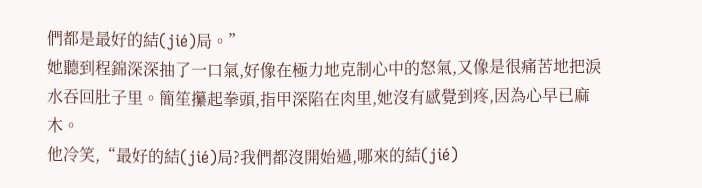們都是最好的結(jié)局。”
她聽到程錦深深抽了一口氣,好像在極力地克制心中的怒氣,又像是很痛苦地把淚水吞回肚子里。簡笙攥起拳頭,指甲深陷在肉里,她沒有感覺到疼,因為心早已麻木。
他冷笑,“最好的結(jié)局?我們都沒開始過,哪來的結(jié)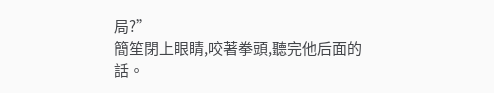局?”
簡笙閉上眼睛,咬著拳頭,聽完他后面的話。